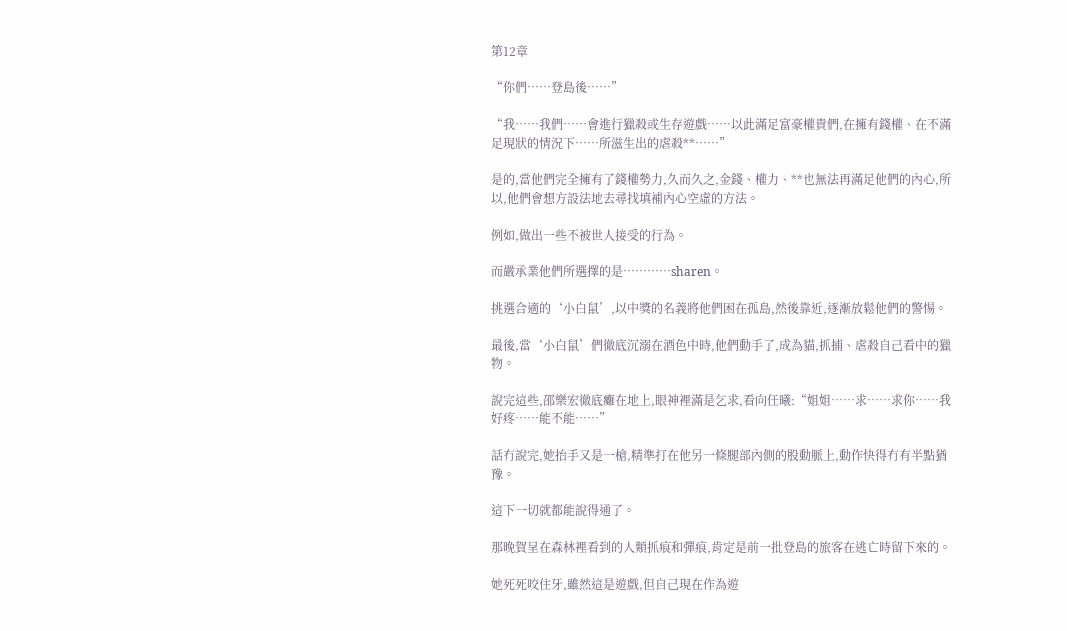第12章

“你們……登島後……”

“我……我們……會進行獵殺或生存遊戲……以此滿足富豪權貴們,在擁有錢權、在不滿足現狀的情況下……所滋生出的虐殺**……”

是的,當他們完全擁有了錢權勢力,久而久之,金錢、權力、**也無法再滿足他們的內心,所以,他們會想方設法地去尋找填補內心空虛的方法。

例如,做出一些不被世人接受的行為。

而嚴承業他們所選擇的是…………sharen。

挑選合適的‘小白鼠’,以中獎的名義將他們困在孤島,然後靠近,逐漸放鬆他們的警惕。

最後,當‘小白鼠’們徹底沉溺在酒色中時,他們動手了,成為貓,抓捕、虐殺自己看中的獵物。

說完這些,邵樂宏徹底癱在地上,眼神裡滿是乞求,看向任曦:“姐姐……求……求你……我好疼……能不能……”

話冇說完,她抬手又是一槍,精準打在他另一條腿部內側的股動脈上,動作快得冇有半點猶豫。

這下一切就都能說得通了。

那晚賀呈在森林裡看到的人類抓痕和彈痕,肯定是前一批登島的旅客在逃亡時留下來的。

她死死咬住牙,雖然這是遊戲,但自己現在作為遊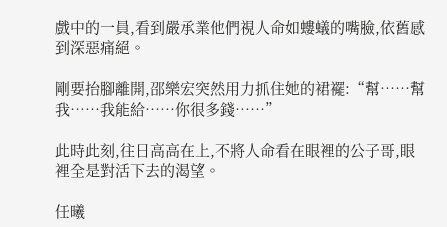戲中的一員,看到嚴承業他們視人命如螻蟻的嘴臉,依舊感到深惡痛絕。

剛要抬腳離開,邵樂宏突然用力抓住她的裙襬:“幫……幫我……我能給……你很多錢……”

此時此刻,往日高高在上,不將人命看在眼裡的公子哥,眼裡全是對活下去的渴望。

任曦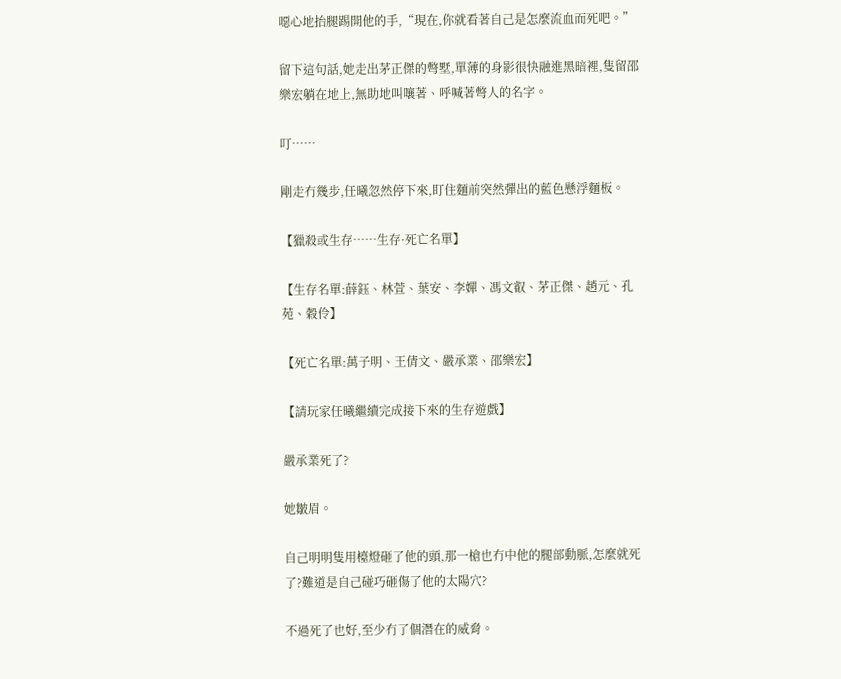噁心地抬腿踢開他的手,“現在,你就看著自己是怎麼流血而死吧。”

留下這句話,她走出茅正傑的彆墅,單薄的身影很快融進黑暗裡,隻留邵樂宏躺在地上,無助地叫嚷著、呼喊著彆人的名字。

叮……

剛走冇幾步,任曦忽然停下來,盯住麵前突然彈出的藍色懸浮麵板。

【獵殺或生存……生存·死亡名單】

【生存名單:薛鈺、林萱、葉安、李嬋、馮文叡、茅正傑、趙元、孔苑、穀伶】

【死亡名單:萬子明、王倩文、嚴承業、邵樂宏】

【請玩家任曦繼續完成接下來的生存遊戲】

嚴承業死了?

她皺眉。

自己明明隻用檯燈砸了他的頭,那一槍也冇中他的腿部動脈,怎麼就死了?難道是自己碰巧砸傷了他的太陽穴?

不過死了也好,至少冇了個潛在的威脅。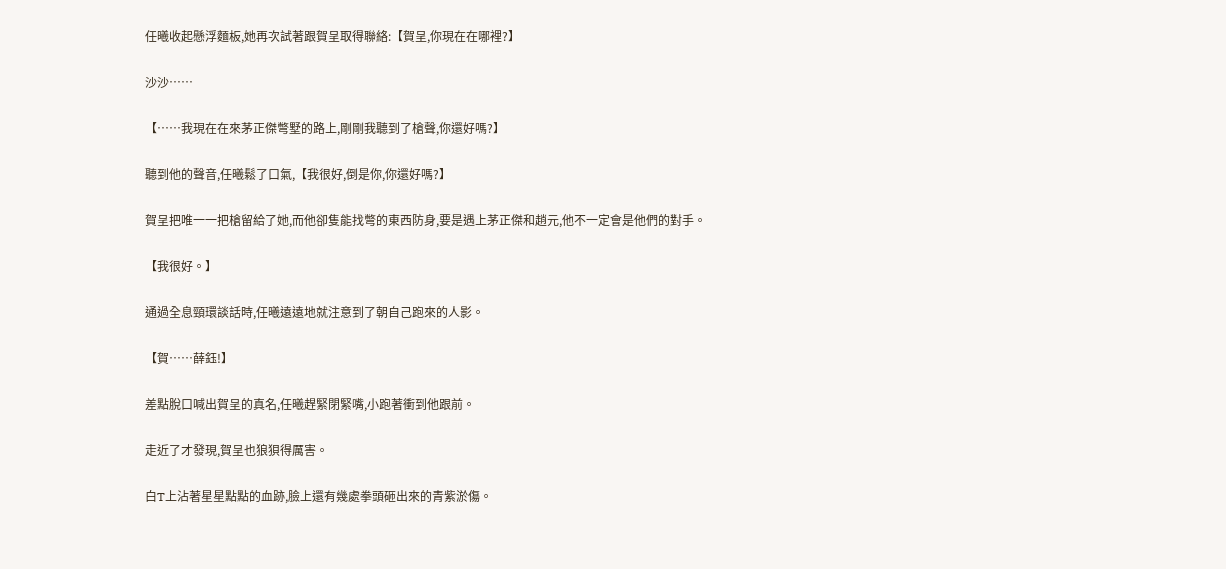任曦收起懸浮麵板,她再次試著跟賀呈取得聯絡:【賀呈,你現在在哪裡?】

沙沙……

【……我現在在來茅正傑彆墅的路上,剛剛我聽到了槍聲,你還好嗎?】

聽到他的聲音,任曦鬆了口氣,【我很好,倒是你,你還好嗎?】

賀呈把唯一一把槍留給了她,而他卻隻能找彆的東西防身,要是遇上茅正傑和趙元,他不一定會是他們的對手。

【我很好。】

通過全息頸環談話時,任曦遠遠地就注意到了朝自己跑來的人影。

【賀……薛鈺!】

差點脫口喊出賀呈的真名,任曦趕緊閉緊嘴,小跑著衝到他跟前。

走近了才發現,賀呈也狼狽得厲害。

白T上沾著星星點點的血跡,臉上還有幾處拳頭砸出來的青紫淤傷。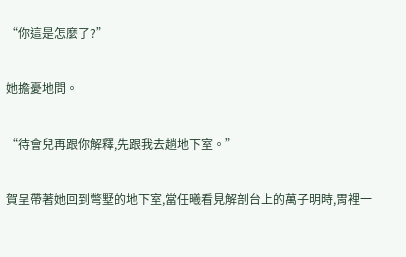“你這是怎麼了?”

她擔憂地問。

“待會兒再跟你解釋,先跟我去趟地下室。”

賀呈帶著她回到彆墅的地下室,當任曦看見解剖台上的萬子明時,胃裡一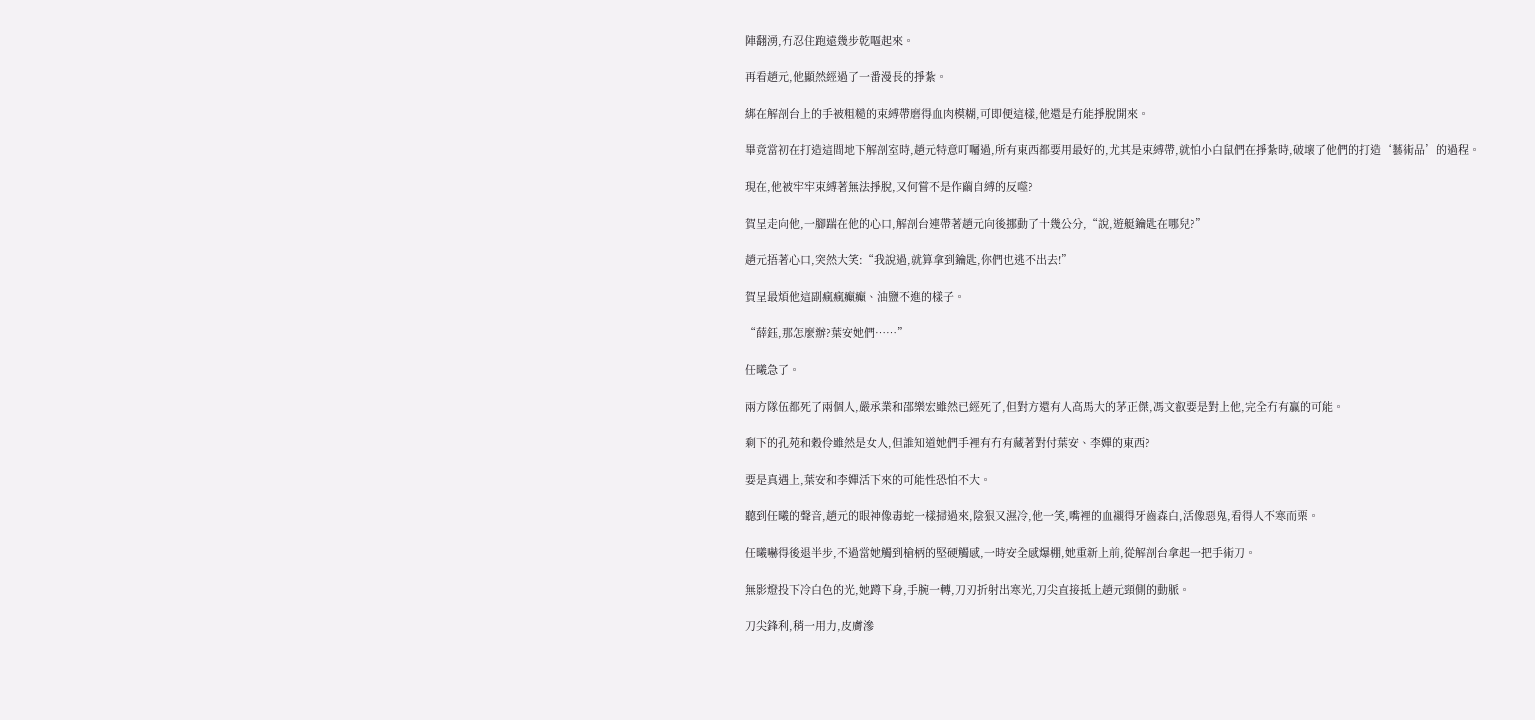陣翻湧,冇忍住跑遠幾步乾嘔起來。

再看趙元,他顯然經過了一番漫長的掙紮。

綁在解剖台上的手被粗糙的束縛帶磨得血肉模糊,可即便這樣,他還是冇能掙脫開來。

畢竟當初在打造這間地下解剖室時,趙元特意叮囑過,所有東西都要用最好的,尤其是束縛帶,就怕小白鼠們在掙紮時,破壞了他們的打造‘藝術品’的過程。

現在,他被牢牢束縛著無法掙脫,又何嘗不是作繭自縛的反噬?

賀呈走向他,一腳踹在他的心口,解剖台連帶著趙元向後挪動了十幾公分,“說,遊艇鑰匙在哪兒?”

趙元捂著心口,突然大笑:“我說過,就算拿到鑰匙,你們也逃不出去!”

賀呈最煩他這副瘋瘋癲癲、油鹽不進的樣子。

“薛鈺,那怎麼辦?葉安她們……”

任曦急了。

兩方隊伍都死了兩個人,嚴承業和邵樂宏雖然已經死了,但對方還有人高馬大的茅正傑,馮文叡要是對上他,完全冇有贏的可能。

剩下的孔苑和穀伶雖然是女人,但誰知道她們手裡有冇有藏著對付葉安、李嬋的東西?

要是真遇上,葉安和李嬋活下來的可能性恐怕不大。

聽到任曦的聲音,趙元的眼神像毒蛇一樣掃過來,陰狠又濕冷,他一笑,嘴裡的血襯得牙齒森白,活像惡鬼,看得人不寒而栗。

任曦嚇得後退半步,不過當她觸到槍柄的堅硬觸感,一時安全感爆棚,她重新上前,從解剖台拿起一把手術刀。

無影燈投下冷白色的光,她蹲下身,手腕一轉,刀刃折射出寒光,刀尖直接抵上趙元頸側的動脈。

刀尖鋒利,稍一用力,皮膚滲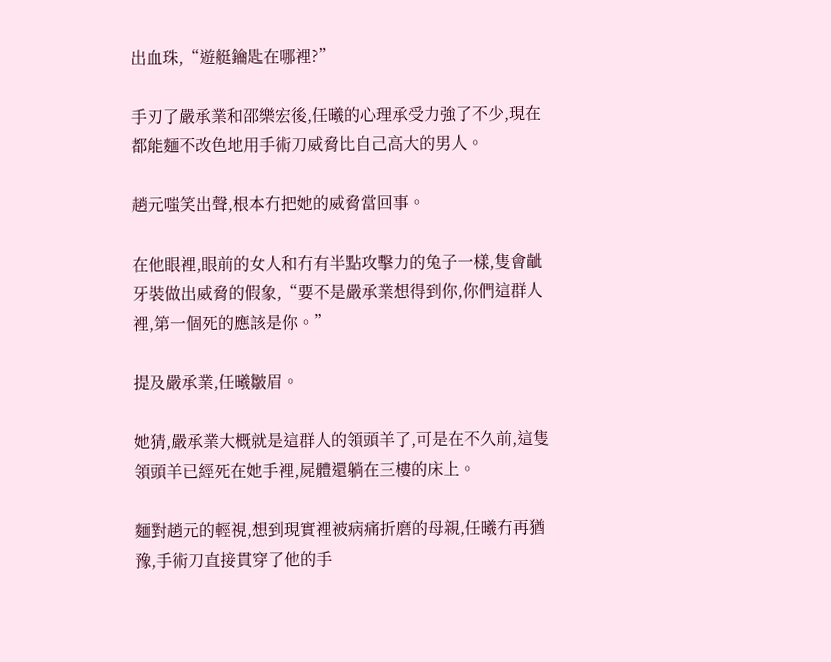出血珠,“遊艇鑰匙在哪裡?”

手刃了嚴承業和邵樂宏後,任曦的心理承受力強了不少,現在都能麵不改色地用手術刀威脅比自己高大的男人。

趙元嗤笑出聲,根本冇把她的威脅當回事。

在他眼裡,眼前的女人和冇有半點攻擊力的兔子一樣,隻會齜牙裝做出威脅的假象,“要不是嚴承業想得到你,你們這群人裡,第一個死的應該是你。”

提及嚴承業,任曦皺眉。

她猜,嚴承業大概就是這群人的領頭羊了,可是在不久前,這隻領頭羊已經死在她手裡,屍體還躺在三樓的床上。

麵對趙元的輕視,想到現實裡被病痛折磨的母親,任曦冇再猶豫,手術刀直接貫穿了他的手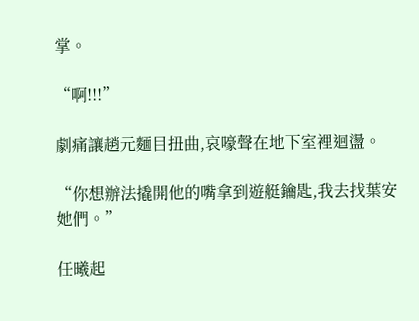掌。

“啊!!!”

劇痛讓趙元麵目扭曲,哀嚎聲在地下室裡迴盪。

“你想辦法撬開他的嘴拿到遊艇鑰匙,我去找葉安她們。”

任曦起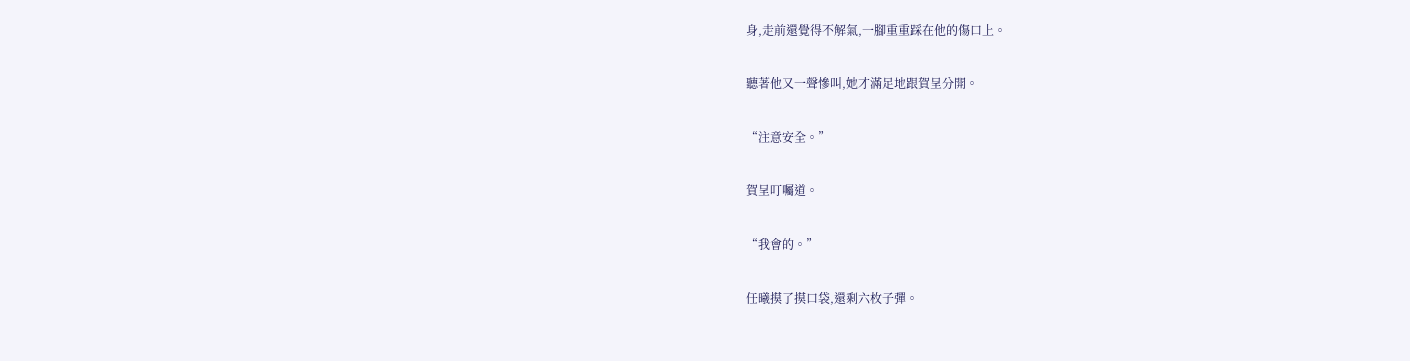身,走前還覺得不解氣,一腳重重踩在他的傷口上。

聽著他又一聲慘叫,她才滿足地跟賀呈分開。

“注意安全。”

賀呈叮囑道。

“我會的。”

任曦摸了摸口袋,還剩六枚子彈。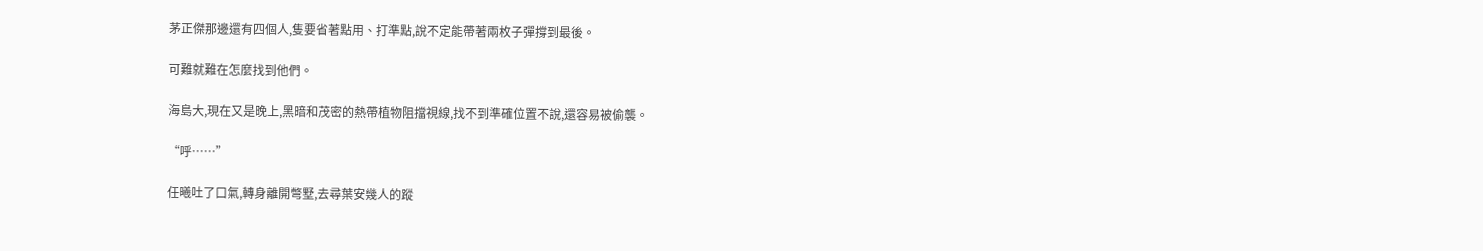茅正傑那邊還有四個人,隻要省著點用、打準點,說不定能帶著兩枚子彈撐到最後。

可難就難在怎麼找到他們。

海島大,現在又是晚上,黑暗和茂密的熱帶植物阻擋視線,找不到準確位置不說,還容易被偷襲。

“呼……”

任曦吐了口氣,轉身離開彆墅,去尋葉安幾人的蹤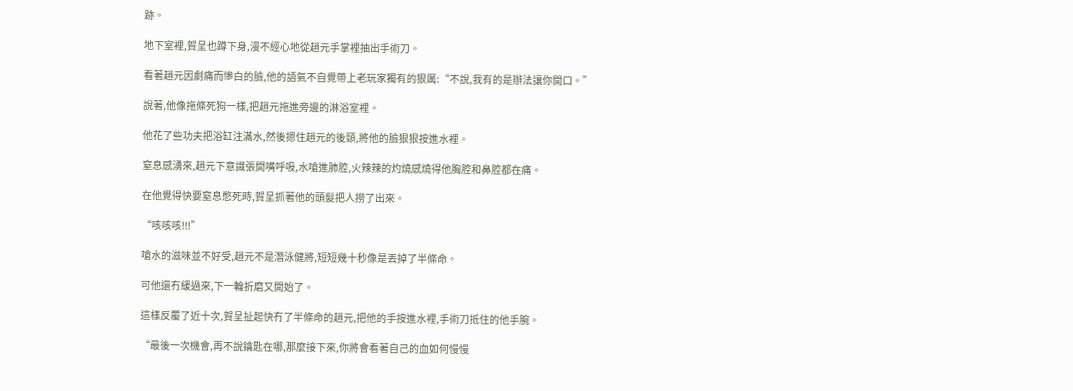跡。

地下室裡,賀呈也蹲下身,漫不經心地從趙元手掌裡抽出手術刀。

看著趙元因劇痛而慘白的臉,他的語氣不自覺帶上老玩家獨有的狠厲:“不說,我有的是辦法讓你開口。”

說著,他像拖條死狗一樣,把趙元拖進旁邊的淋浴室裡。

他花了些功夫把浴缸注滿水,然後摁住趙元的後頸,將他的臉狠狠按進水裡。

窒息感湧來,趙元下意識張開嘴呼吸,水嗆進肺腔,火辣辣的灼燒感燒得他胸腔和鼻腔都在痛。

在他覺得快要窒息憋死時,賀呈抓著他的頭髮把人撈了出來。

“咳咳咳!!!”

嗆水的滋味並不好受,趙元不是潛泳健將,短短幾十秒像是丟掉了半條命。

可他還冇緩過來,下一輪折磨又開始了。

這樣反覆了近十次,賀呈扯起快冇了半條命的趙元,把他的手按進水裡,手術刀抵住的他手腕。

“最後一次機會,再不說鑰匙在哪,那麼接下來,你將會看著自己的血如何慢慢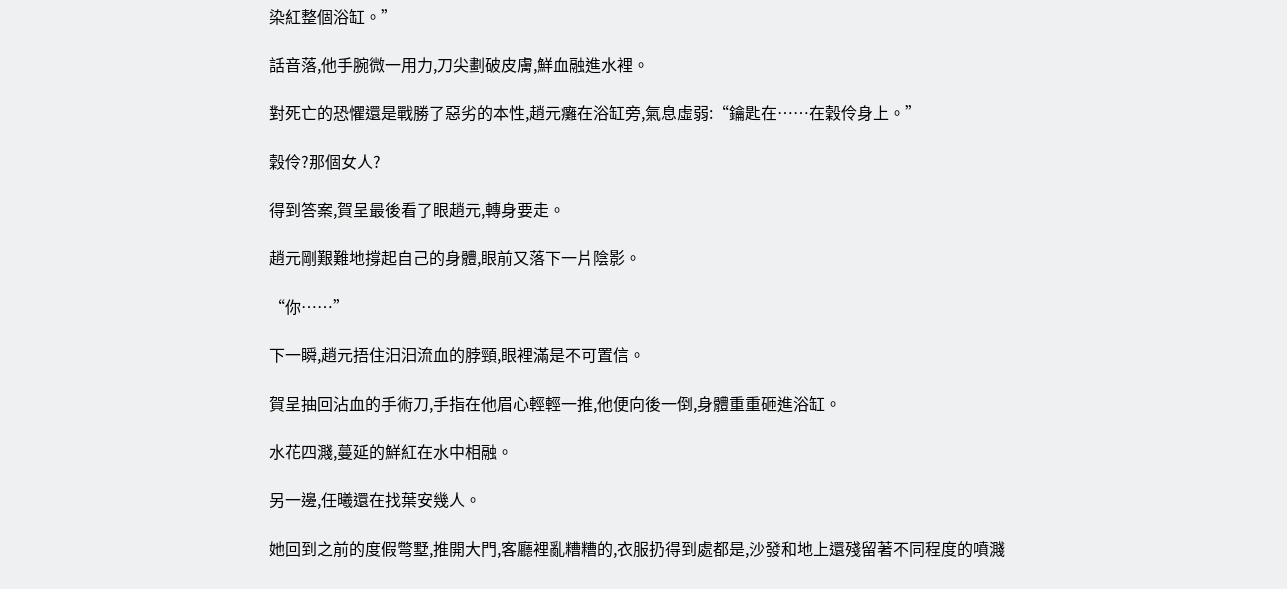染紅整個浴缸。”

話音落,他手腕微一用力,刀尖劃破皮膚,鮮血融進水裡。

對死亡的恐懼還是戰勝了惡劣的本性,趙元癱在浴缸旁,氣息虛弱:“鑰匙在……在穀伶身上。”

穀伶?那個女人?

得到答案,賀呈最後看了眼趙元,轉身要走。

趙元剛艱難地撐起自己的身體,眼前又落下一片陰影。

“你……”

下一瞬,趙元捂住汩汩流血的脖頸,眼裡滿是不可置信。

賀呈抽回沾血的手術刀,手指在他眉心輕輕一推,他便向後一倒,身體重重砸進浴缸。

水花四濺,蔓延的鮮紅在水中相融。

另一邊,任曦還在找葉安幾人。

她回到之前的度假彆墅,推開大門,客廳裡亂糟糟的,衣服扔得到處都是,沙發和地上還殘留著不同程度的噴濺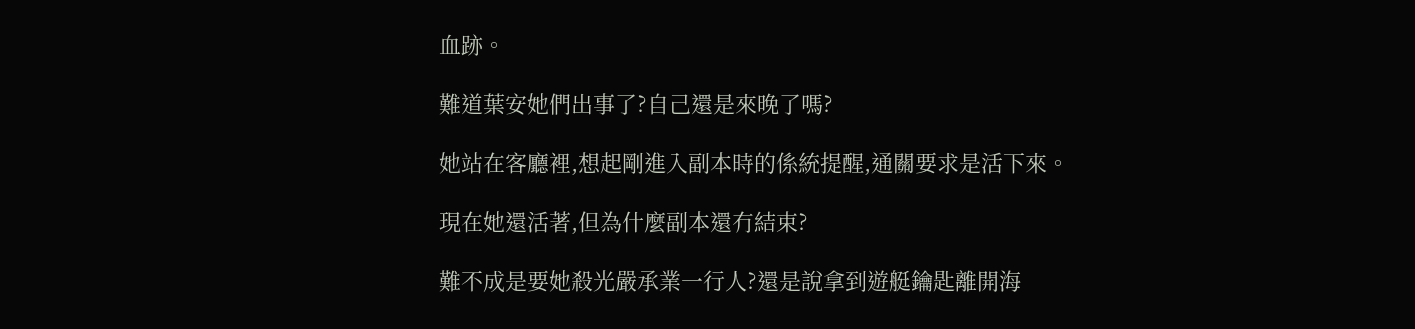血跡。

難道葉安她們出事了?自己還是來晚了嗎?

她站在客廳裡,想起剛進入副本時的係統提醒,通關要求是活下來。

現在她還活著,但為什麼副本還冇結束?

難不成是要她殺光嚴承業一行人?還是說拿到遊艇鑰匙離開海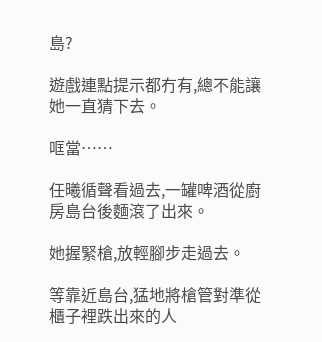島?

遊戲連點提示都冇有,總不能讓她一直猜下去。

哐當……

任曦循聲看過去,一罐啤酒從廚房島台後麵滾了出來。

她握緊槍,放輕腳步走過去。

等靠近島台,猛地將槍管對準從櫃子裡跌出來的人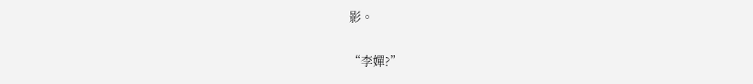影。

“李嬋?”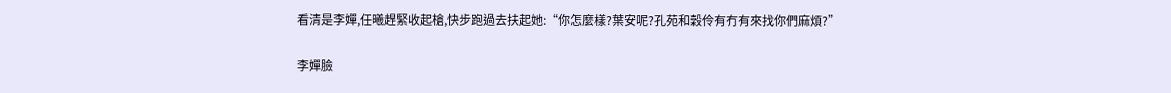看清是李嬋,任曦趕緊收起槍,快步跑過去扶起她:“你怎麼樣?葉安呢?孔苑和穀伶有冇有來找你們麻煩?”

李嬋臉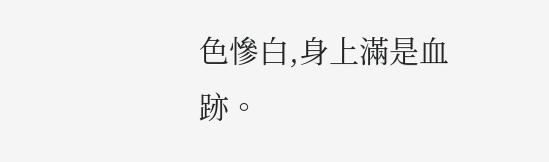色慘白,身上滿是血跡。